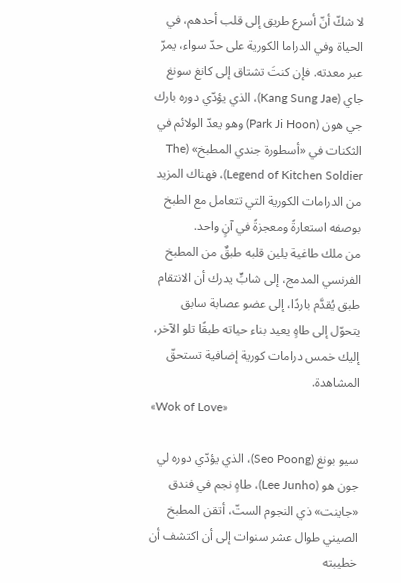لا شكّ أنّ أسرع طريق إلى قلب أحدهم، في الحياة وفي الدراما الكورية على حدّ سواء، يمرّ عبر معدته. فإن كنتَ تشتاق إلى كانغ سونغ جاي (Kang Sung Jae)، الذي يؤدّي دوره بارك جي هون (Park Ji Hoon) وهو يعدّ الولائم في الثكنات في «أسطورة جندي المطبخ» (The Legend of Kitchen Soldier)، فهناك المزيد من الدرامات الكورية التي تتعامل مع الطبخ بوصفه استعارةً ومعجزةً في آنٍ واحد.
من ملك طاغية يلين قلبه طبقٌ من المطبخ الفرنسي المدمج، إلى شابٍّ يدرك أن الانتقام طبق يُقدَّم باردًا، إلى عضو عصابة سابق يتحوّل إلى طاهٍ يعيد بناء حياته طبقًا تلو الآخر، إليك خمس درامات كورية إضافية تستحقّ المشاهدة.
«Wok of Love»

سيو بونغ (Seo Poong)، الذي يؤدّي دوره لي جون هو (Lee Junho)، طاهٍ نجم في فندق «جاينت» ذي النجوم الستّ، أتقن المطبخ الصيني طوال عشر سنوات إلى أن اكتشف أن خطيبته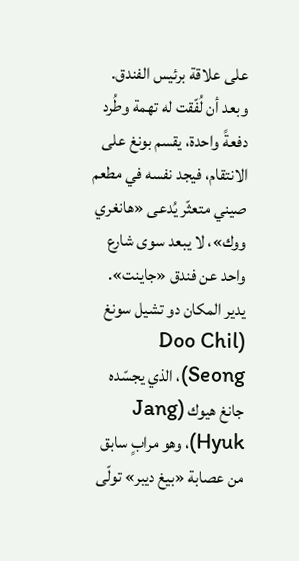على علاقة برئيس الفندق. وبعد أن لُفّقت له تهمة وطُرد دفعةً واحدة، يقسم بونغ على الانتقام، فيجد نفسه في مطعم صيني متعثّر يُدعى «هانغري ووك»، لا يبعد سوى شارع واحد عن فندق «جاينت».
يدير المكان دو تشيل سونغ (Doo Chil Seong)، الذي يجسّده جانغ هيوك (Jang Hyuk)، وهو مرابٍ سابق من عصابة «بيغ ديبر» تولّى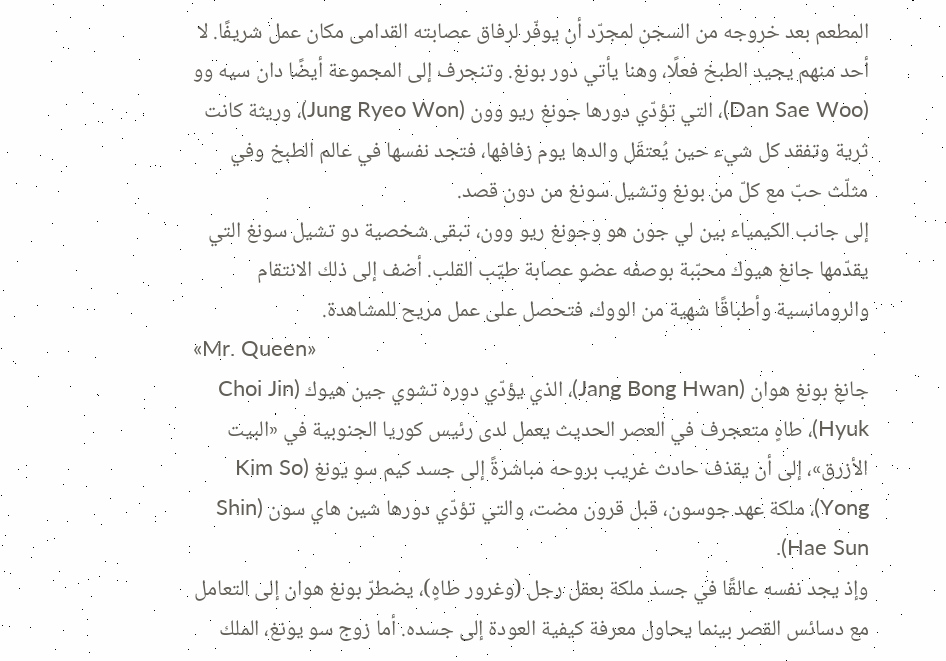المطعم بعد خروجه من السجن لمجرّد أن يوفّر لرفاق عصابته القدامى مكان عمل شريفًا. لا أحد منهم يجيد الطبخ فعلًا، وهنا يأتي دور بونغ. وتنجرف إلى المجموعة أيضًا دان سيه وو (Dan Sae Woo)، التي تؤدّي دورها جونغ ريو وون (Jung Ryeo Won)، وريثة كانت ثرية وتفقد كل شيء حين يُعتقَل والدها يوم زفافها، فتجد نفسها في عالم الطبخ وفي مثلّث حبّ مع كلّ من بونغ وتشيل سونغ من دون قصد.
إلى جانب الكيمياء بين لي جون هو وجونغ ريو وون، تبقى شخصية دو تشيل سونغ التي يقدّمها جانغ هيوك محبّبة بوصفه عضو عصابة طيّب القلب. أضف إلى ذلك الانتقام والرومانسية وأطباقًا شهية من الووك، فتحصل على عمل مريح للمشاهدة.
«Mr. Queen»
جانغ بونغ هوان (Jang Bong Hwan)، الذي يؤدّي دوره تشوي جين هيوك (Choi Jin Hyuk)، طاهٍ متعجرف في العصر الحديث يعمل لدى رئيس كوريا الجنوبية في «البيت الأزرق»، إلى أن يقذف حادث غريب بروحه مباشرةً إلى جسد كيم سو يونغ (Kim So Yong)، ملكة عهد جوسون، قبل قرون مضت، والتي تؤدّي دورها شين هاي سون (Shin Hae Sun).
وإذ يجد نفسه عالقًا في جسد ملكة بعقل رجل (وغرور طاهٍ)، يضطرّ بونغ هوان إلى التعامل مع دسائس القصر بينما يحاول معرفة كيفية العودة إلى جسده. أما زوج سو يونغ، الملك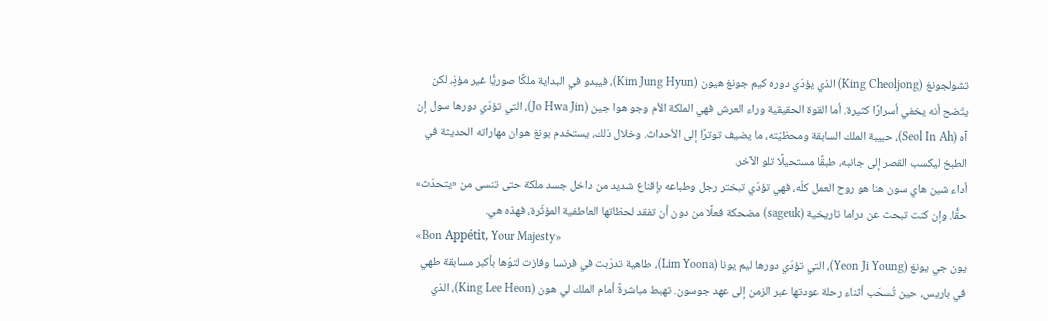تشولجونغ (King Cheoljong) الذي يؤدّي دوره كيم جونغ هيون (Kim Jung Hyun)، فيبدو في البداية ملكًا صوريًّا غير مؤذٍ، لكن يتّضح أنه يخفي أسرارًا كثيرة. أما القوة الحقيقية وراء العرش فهي الملكة الأم وجو هوا جين (Jo Hwa Jin)، التي تؤدّي دورها سول إن آه (Seol In Ah)، حبيبة الملك السابقة ومحظيّته، ما يضيف توترًا إلى الأحداث. وخلال ذلك، يستخدم بونغ هوان مهاراته الحديثة في الطبخ ليكسب القصر إلى جانبه، طبقًا مستحيلًا تلو الآخر.
أداء شين هاي سون هنا هو روح العمل كلّه، فهي تؤدّي تبختر رجل وطباعه بإقناع شديد من داخل جسد ملكة حتى تنسى من «يتحدّث» حقًّا. وإن كنت تبحث عن دراما تاريخية (sageuk) مضحكة فعلًا من دون أن تفقد لحظاتها العاطفية المؤثّرة، فهذه هي.
«Bon Appétit, Your Majesty»
يون جي يونغ (Yeon Ji Young)، التي تؤدّي دورها ليم يونا (Lim Yoona)، طاهية تدرّبت في فرنسا وفازت لتوّها بأكبر مسابقة طهي في باريس، حين تُسحَب أثناء رحلة عودتها عبر الزمن إلى عهد جوسون. تهبط مباشرةً أمام الملك لي هون (King Lee Heon)، الذي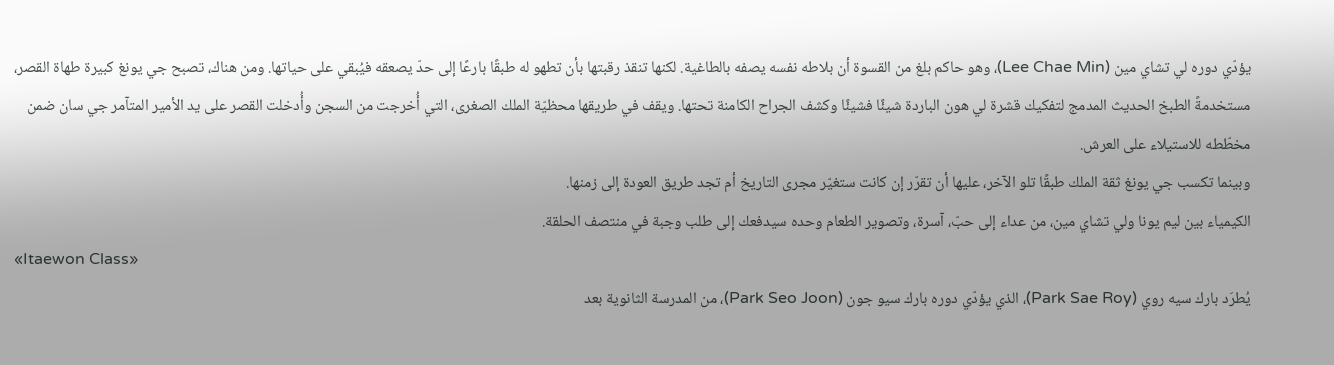يؤدّي دوره لي تشاي مين (Lee Chae Min)، وهو حاكم بلغ من القسوة أن بلاطه نفسه يصفه بالطاغية. لكنها تنقذ رقبتها بأن تطهو له طبقًا بارعًا إلى حدّ يصعقه فيُبقي على حياتها. ومن هناك، تصبح جي يونغ كبيرة طهاة القصر، مستخدمةً الطبخ الحديث المدمج لتفكيك قشرة لي هون الباردة شيئًا فشيئًا وكشف الجراح الكامنة تحتها. ويقف في طريقها محظيّة الملك الصغرى، التي أُخرجت من السجن وأُدخلت القصر على يد الأمير المتآمر جي سان ضمن مخطّطه للاستيلاء على العرش.
وبينما تكسب جي يونغ ثقة الملك طبقًا تلو الآخر، عليها أن تقرّر إن كانت ستغيّر مجرى التاريخ أم تجد طريق العودة إلى زمنها.
الكيمياء بين ليم يونا ولي تشاي مين، من عداء إلى حبّ، آسرة، وتصوير الطعام وحده سيدفعك إلى طلب وجبة في منتصف الحلقة.
«Itaewon Class»
يُطرَد بارك سيه روي (Park Sae Roy)، الذي يؤدّي دوره بارك سيو جون (Park Seo Joon)، من المدرسة الثانوية بعد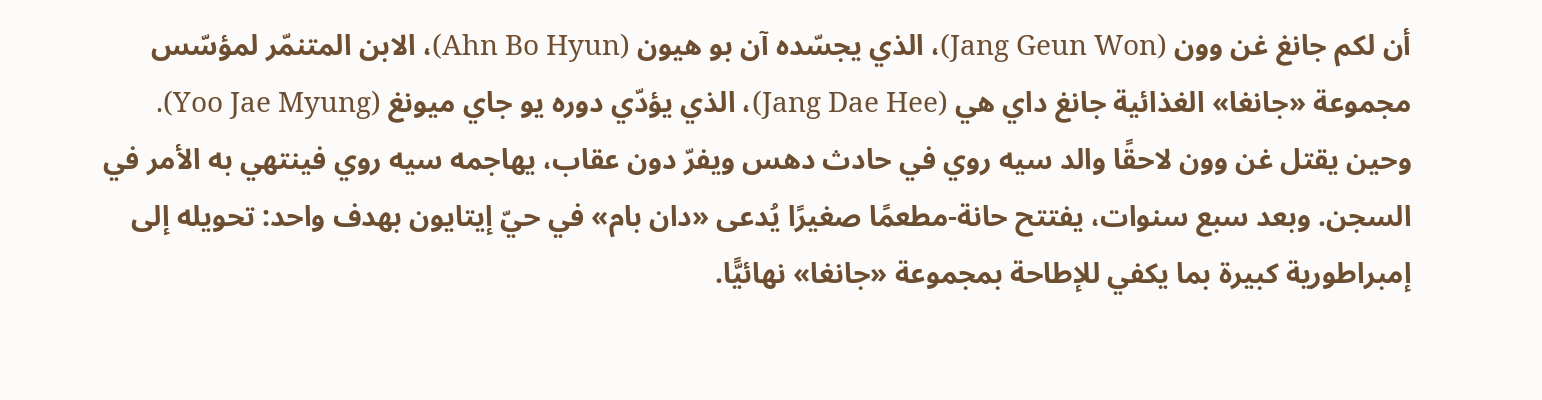أن لكم جانغ غن وون (Jang Geun Won)، الذي يجسّده آن بو هيون (Ahn Bo Hyun)، الابن المتنمّر لمؤسّس مجموعة «جانغا» الغذائية جانغ داي هي (Jang Dae Hee)، الذي يؤدّي دوره يو جاي ميونغ (Yoo Jae Myung).
وحين يقتل غن وون لاحقًا والد سيه روي في حادث دهس ويفرّ دون عقاب، يهاجمه سيه روي فينتهي به الأمر في السجن. وبعد سبع سنوات، يفتتح حانة-مطعمًا صغيرًا يُدعى «دان بام» في حيّ إيتايون بهدف واحد: تحويله إلى إمبراطورية كبيرة بما يكفي للإطاحة بمجموعة «جانغا» نهائيًّا.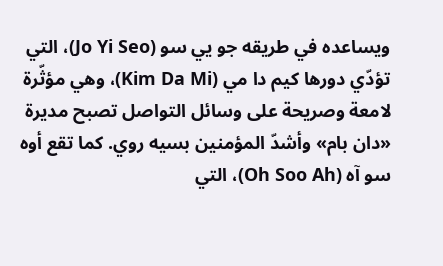ويساعده في طريقه جو يي سو (Jo Yi Seo)، التي تؤدّي دورها كيم دا مي (Kim Da Mi)، وهي مؤثّرة لامعة وصريحة على وسائل التواصل تصبح مديرة «دان بام» وأشدّ المؤمنين بسيه روي. كما تقع أوه سو آه (Oh Soo Ah)، التي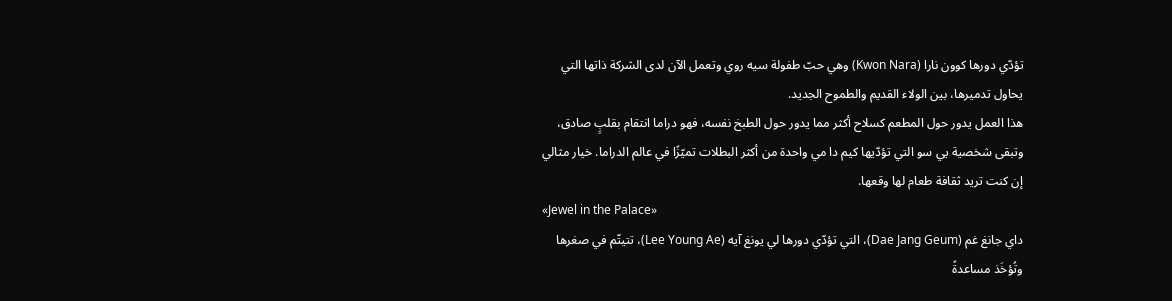تؤدّي دورها كوون نارا (Kwon Nara) وهي حبّ طفولة سيه روي وتعمل الآن لدى الشركة ذاتها التي يحاول تدميرها، بين الولاء القديم والطموح الجديد.
هذا العمل يدور حول المطعم كسلاح أكثر مما يدور حول الطبخ نفسه، فهو دراما انتقام بقلبٍ صادق، وتبقى شخصية يي سو التي تؤدّيها كيم دا مي واحدة من أكثر البطلات تميّزًا في عالم الدراما. خيار مثالي إن كنت تريد ثقافة طعام لها وقعها.
«Jewel in the Palace»
داي جانغ غم (Dae Jang Geum)، التي تؤدّي دورها لي يونغ آيه (Lee Young Ae)، تتيتّم في صغرها وتُؤخَذ مساعدةً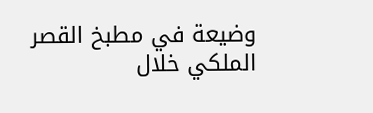وضيعة في مطبخ القصر الملكي خلال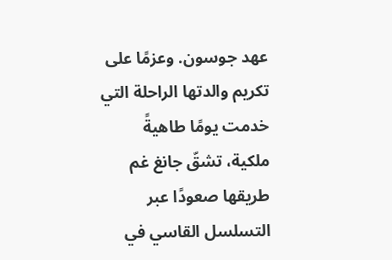عهد جوسون. وعزمًا على تكريم والدتها الراحلة التي خدمت يومًا طاهيةً ملكية، تشقّ جانغ غم طريقها صعودًا عبر التسلسل القاسي في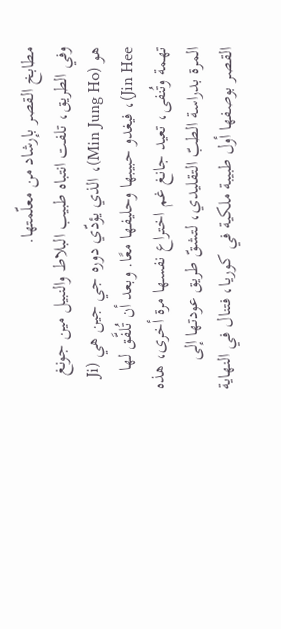مطابخ القصر بإرشاد من معلّمتها.
وفي الطريق، تلفت انتباه طبيب البلاط والنبيل مين جونغ هو (Min Jung Ho)، الذي يؤدّي دوره جي جين هي (Ji Jin Hee)، فيغدو حبيبها وحليفها معًا. وبعد أن تُلفَّق لها تهمة وتُنفى، تعيد جانغ غم اختراع نفسها مرة أخرى، هذه المرة بدراسة الطبّ التقليدي، لتشقّ طريق عودتها إلى القصر بوصفها أول طبيبة ملكية في كوريا، فتنال في النهاية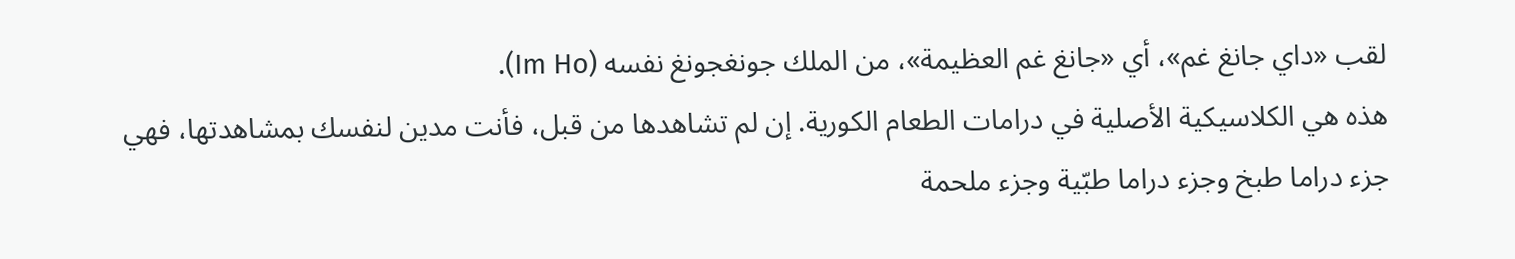لقب «داي جانغ غم»، أي «جانغ غم العظيمة»، من الملك جونغجونغ نفسه (Im Ho).
هذه هي الكلاسيكية الأصلية في درامات الطعام الكورية. إن لم تشاهدها من قبل، فأنت مدين لنفسك بمشاهدتها، فهي جزء دراما طبخ وجزء دراما طبّية وجزء ملحمة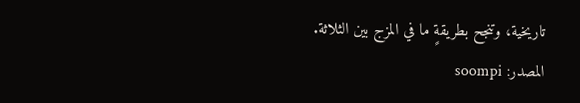تاريخية، وتنجح بطريقةٍ ما في المزج بين الثلاثة.
المصدر: soompi